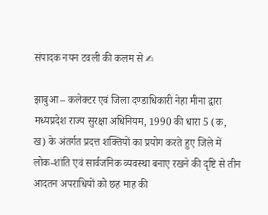संपादक नयन टवली की कलम से ✍

झाबुआ – कलेक्टर एवं जिला दण्डाधिकारी नेहा मीना द्वारा मध्यप्रदेश राज्य सुरक्षा अधिनियम, 1990 की धारा 5 (क, ख) के अंतर्गत प्रदत्त शक्तियों का प्रयोग करते हुए जिले में लोक-शांति एवं सार्वजनिक व्यवस्था बनाए रखने की दृष्टि से तीन आदतन अपराधियों को छह माह की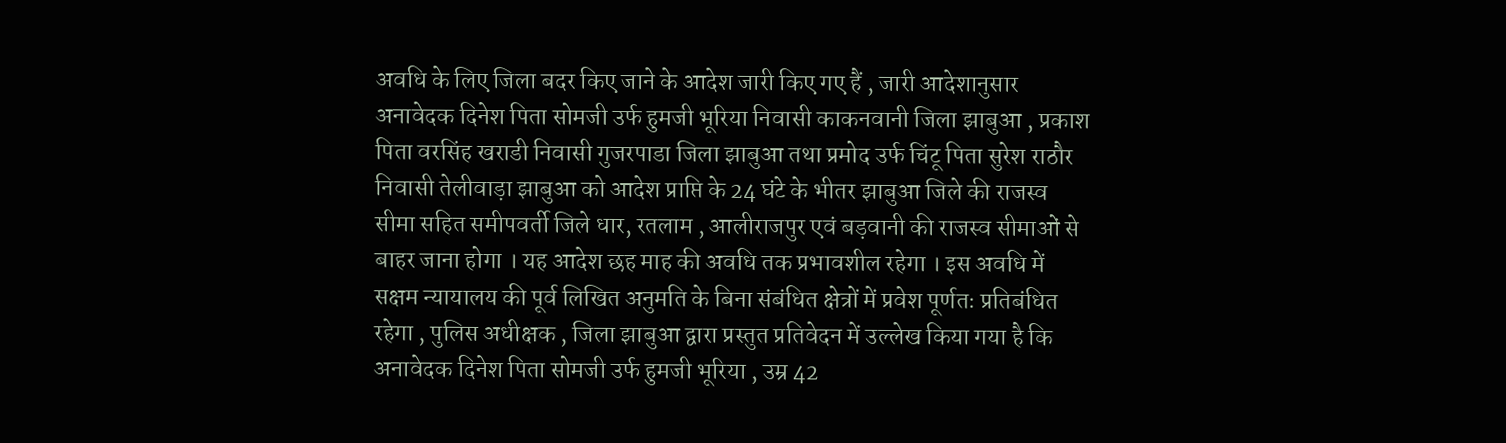अवधि के लिए जिला बदर किए जाने के आदेश जारी किए गए हैं , जारी आदेशानुसार अनावेदक दिनेश पिता सोमजी उर्फ हुमजी भूरिया निवासी काकनवानी जिला झाबुआ , प्रकाश पिता वरसिंह खराडी निवासी गुजरपाडा जिला झाबुआ तथा प्रमोद उर्फ चिंटू पिता सुरेश राठौर निवासी तेलीवाड़ा झाबुआ को आदेश प्राप्ति के 24 घंटे के भीतर झाबुआ जिले की राजस्व सीमा सहित समीपवर्ती जिले धार, रतलाम , आलीराजपुर एवं बड़वानी की राजस्व सीमाओं से बाहर जाना होगा । यह आदेश छह माह की अवधि तक प्रभावशील रहेगा । इस अवधि में सक्षम न्यायालय की पूर्व लिखित अनुमति के बिना संबंधित क्षेत्रों में प्रवेश पूर्णतः प्रतिबंधित रहेगा , पुलिस अधीक्षक , जिला झाबुआ द्वारा प्रस्तुत प्रतिवेदन में उल्लेख किया गया है कि अनावेदक दिनेश पिता सोमजी उर्फ हुमजी भूरिया , उम्र 42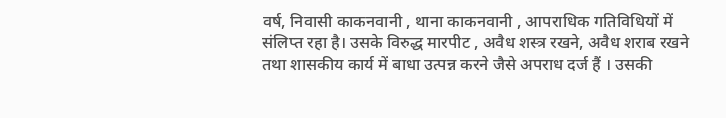वर्ष, निवासी काकनवानी , थाना काकनवानी , आपराधिक गतिविधियों में संलिप्त रहा है। उसके विरुद्ध मारपीट , अवैध शस्त्र रखने, अवैध शराब रखने तथा शासकीय कार्य में बाधा उत्पन्न करने जैसे अपराध दर्ज हैं । उसकी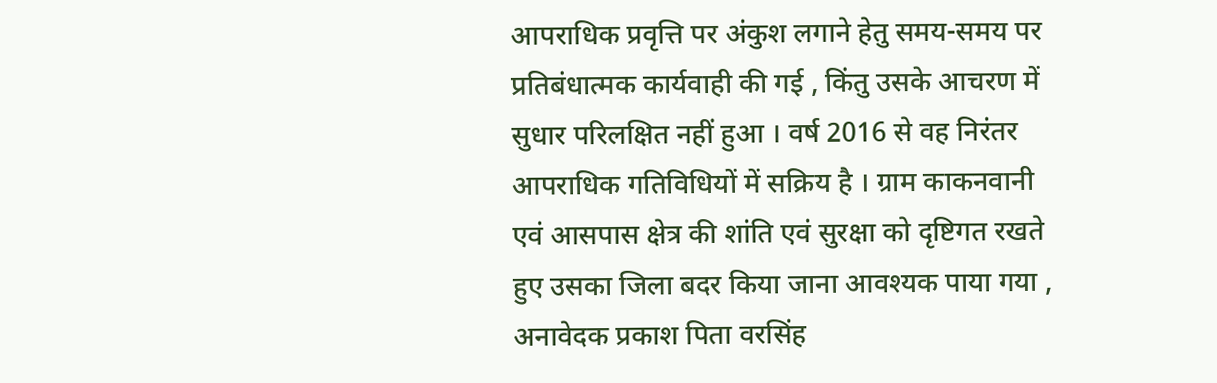आपराधिक प्रवृत्ति पर अंकुश लगाने हेतु समय-समय पर प्रतिबंधात्मक कार्यवाही की गई , किंतु उसके आचरण में सुधार परिलक्षित नहीं हुआ । वर्ष 2016 से वह निरंतर आपराधिक गतिविधियों में सक्रिय है । ग्राम काकनवानी एवं आसपास क्षेत्र की शांति एवं सुरक्षा को दृष्टिगत रखते हुए उसका जिला बदर किया जाना आवश्यक पाया गया , अनावेदक प्रकाश पिता वरसिंह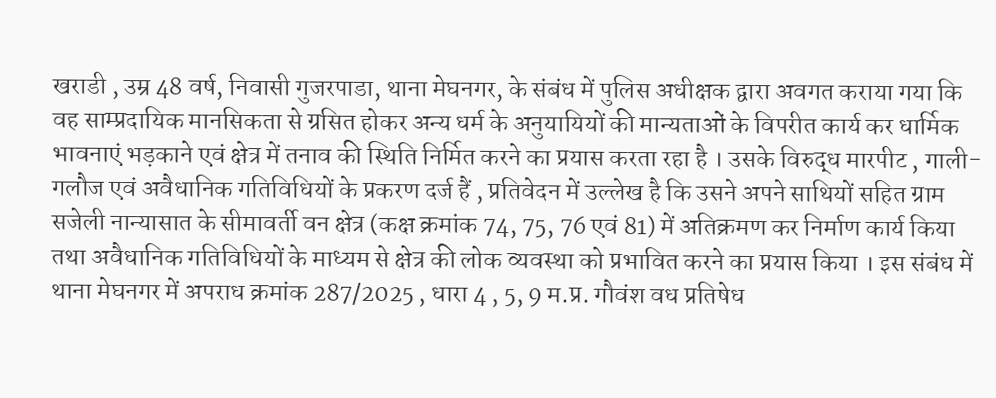खराडी , उम्र 48 वर्ष, निवासी गुजरपाडा, थाना मेघनगर, के संबंध में पुलिस अधीक्षक द्वारा अवगत कराया गया कि वह साम्प्रदायिक मानसिकता से ग्रसित होकर अन्य धर्म के अनुयायियों की मान्यताओं के विपरीत कार्य कर धार्मिक भावनाएं भड़काने एवं क्षेत्र में तनाव की स्थिति निर्मित करने का प्रयास करता रहा है । उसके विरुद्ध मारपीट , गाली-गलौज एवं अवैधानिक गतिविधियों के प्रकरण दर्ज हैं , प्रतिवेदन में उल्लेख है कि उसने अपने साथियों सहित ग्राम सजेली नान्यासात के सीमावर्ती वन क्षेत्र (कक्ष क्रमांक 74, 75, 76 एवं 81) में अतिक्रमण कर निर्माण कार्य किया तथा अवैधानिक गतिविधियों के माध्यम से क्षेत्र की लोक व्यवस्था को प्रभावित करने का प्रयास किया । इस संबंध में थाना मेघनगर में अपराध क्रमांक 287/2025 , धारा 4 , 5, 9 म.प्र. गौवंश वध प्रतिषेध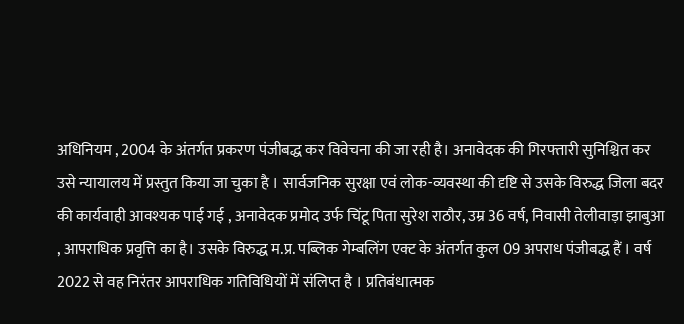अधिनियम , 2004 के अंतर्गत प्रकरण पंजीबद्ध कर विवेचना की जा रही है। अनावेदक की गिरफ्तारी सुनिश्चित कर उसे न्यायालय में प्रस्तुत किया जा चुका है । सार्वजनिक सुरक्षा एवं लोक-व्यवस्था की दृष्टि से उसके विरुद्ध जिला बदर की कार्यवाही आवश्यक पाई गई , अनावेदक प्रमोद उर्फ चिंटू पिता सुरेश राठौर, उम्र 36 वर्ष, निवासी तेलीवाड़ा झाबुआ , आपराधिक प्रवृत्ति का है। उसके विरुद्ध म.प्र. पब्लिक गेम्बलिंग एक्ट के अंतर्गत कुल 09 अपराध पंजीबद्ध हैं । वर्ष 2022 से वह निरंतर आपराधिक गतिविधियों में संलिप्त है । प्रतिबंधात्मक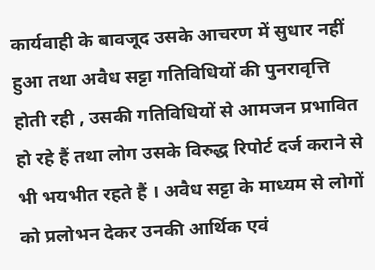कार्यवाही के बावजूद उसके आचरण में सुधार नहीं हुआ तथा अवैध सट्टा गतिविधियों की पुनरावृत्ति होती रही , उसकी गतिविधियों से आमजन प्रभावित हो रहे हैं तथा लोग उसके विरुद्ध रिपोर्ट दर्ज कराने से भी भयभीत रहते हैं । अवैध सट्टा के माध्यम से लोगों को प्रलोभन देकर उनकी आर्थिक एवं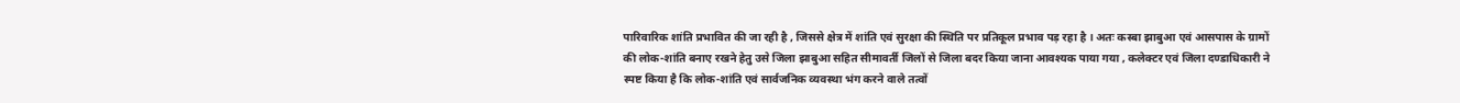पारिवारिक शांति प्रभावित की जा रही है , जिससे क्षेत्र में शांति एवं सुरक्षा की स्थिति पर प्रतिकूल प्रभाव पड़ रहा है । अतः कस्बा झाबुआ एवं आसपास के ग्रामों की लोक-शांति बनाए रखने हेतु उसे जिला झाबुआ सहित सीमावर्ती जिलों से जिला बदर किया जाना आवश्यक पाया गया , कलेक्टर एवं जिला दण्डाधिकारी ने स्पष्ट किया है कि लोक-शांति एवं सार्वजनिक व्यवस्था भंग करने वाले तत्वों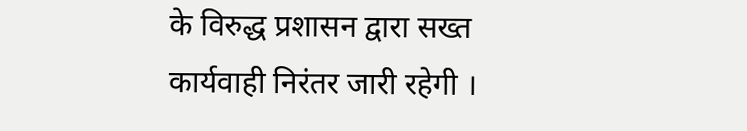के विरुद्ध प्रशासन द्वारा सख्त कार्यवाही निरंतर जारी रहेगी ।